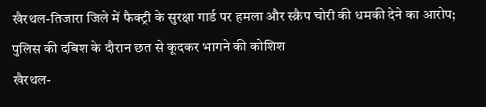खैरथल-तिजारा जिले में फैक्ट्री के सुरक्षा गार्ड पर हमला और स्क्रैप चोरी की धमकी देने का आरोप; पुलिस की दबिश के दौरान छत से कूदकर भागने की कोशिश
खैरथल-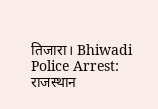तिजारा। Bhiwadi Police Arrest: राजस्थान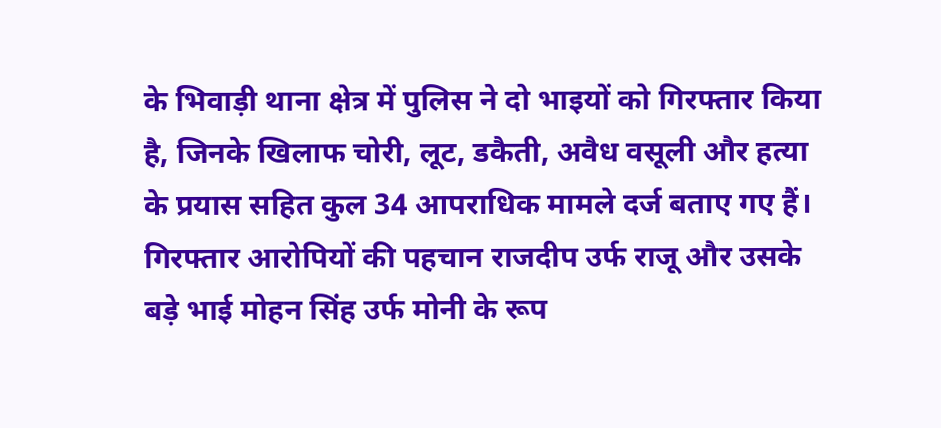के भिवाड़ी थाना क्षेत्र में पुलिस ने दो भाइयों को गिरफ्तार किया है, जिनके खिलाफ चोरी, लूट, डकैती, अवैध वसूली और हत्या के प्रयास सहित कुल 34 आपराधिक मामले दर्ज बताए गए हैं। गिरफ्तार आरोपियों की पहचान राजदीप उर्फ राजू और उसके बड़े भाई मोहन सिंह उर्फ मोनी के रूप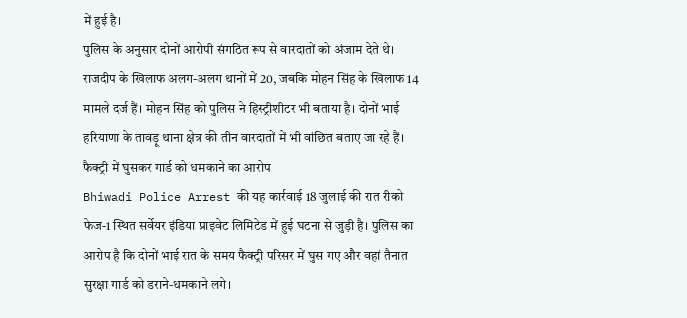में हुई है।
पुलिस के अनुसार दोनों आरोपी संगठित रूप से वारदातों को अंजाम देते थे। राजदीप के खिलाफ अलग-अलग थानों में 20, जबकि मोहन सिंह के खिलाफ 14 मामले दर्ज हैं। मोहन सिंह को पुलिस ने हिस्ट्रीशीटर भी बताया है। दोनों भाई हरियाणा के तावड़ू थाना क्षेत्र की तीन वारदातों में भी वांछित बताए जा रहे हैं।
फैक्ट्री में घुसकर गार्ड को धमकाने का आरोप
Bhiwadi Police Arrest की यह कार्रवाई 18 जुलाई की रात रीको फेज-1 स्थित सर्वेयर इंडिया प्राइवेट लिमिटेड में हुई घटना से जुड़ी है। पुलिस का आरोप है कि दोनों भाई रात के समय फैक्ट्री परिसर में घुस गए और वहां तैनात सुरक्षा गार्ड को डराने-धमकाने लगे।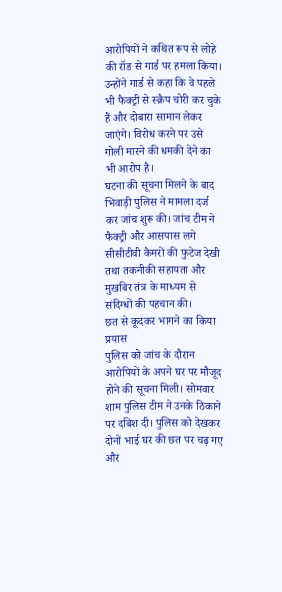आरोपियों ने कथित रूप से लोहे की रॉड से गार्ड पर हमला किया। उन्होंने गार्ड से कहा कि वे पहले भी फैक्ट्री से स्क्रैप चोरी कर चुके हैं और दोबारा सामान लेकर जाएंगे। विरोध करने पर उसे गोली मारने की धमकी देने का भी आरोप है।
घटना की सूचना मिलने के बाद भिवाड़ी पुलिस ने मामला दर्ज कर जांच शुरू की। जांच टीम ने फैक्ट्री और आसपास लगे सीसीटीवी कैमरों की फुटेज देखी तथा तकनीकी सहायता और मुखबिर तंत्र के माध्यम से संदिग्धों की पहचान की।
छत से कूदकर भागने का किया प्रयास
पुलिस को जांच के दौरान आरोपियों के अपने घर पर मौजूद होने की सूचना मिली। सोमवार शाम पुलिस टीम ने उनके ठिकाने पर दबिश दी। पुलिस को देखकर दोनों भाई घर की छत पर चढ़ गए और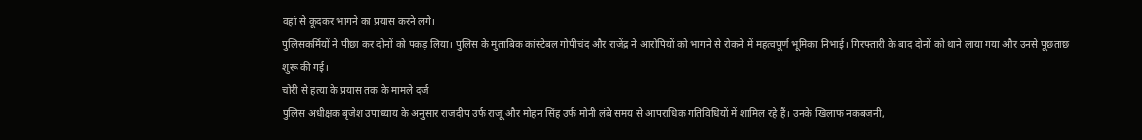वहां से कूदकर भागने का प्रयास करने लगे।
पुलिसकर्मियों ने पीछा कर दोनों को पकड़ लिया। पुलिस के मुताबिक कांस्टेबल गोपीचंद और राजेंद्र ने आरोपियों को भागने से रोकने में महत्वपूर्ण भूमिका निभाई। गिरफ्तारी के बाद दोनों को थाने लाया गया और उनसे पूछताछ शुरू की गई।
चोरी से हत्या के प्रयास तक के मामले दर्ज
पुलिस अधीक्षक बृजेश उपाध्याय के अनुसार राजदीप उर्फ राजू और मोहन सिंह उर्फ मोनी लंबे समय से आपराधिक गतिविधियों में शामिल रहे हैं। उनके खिलाफ नकबजनी,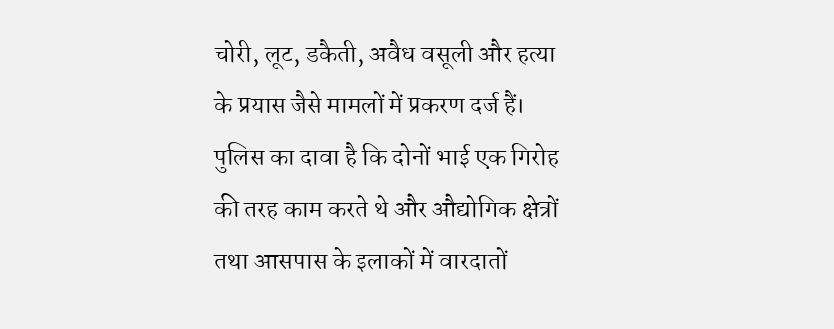चोरी, लूट, डकैती, अवैध वसूली और हत्या के प्रयास जैसे मामलों में प्रकरण दर्ज हैं।
पुलिस का दावा है कि दोनों भाई एक गिरोह की तरह काम करते थे और औद्योगिक क्षेत्रों तथा आसपास के इलाकों में वारदातों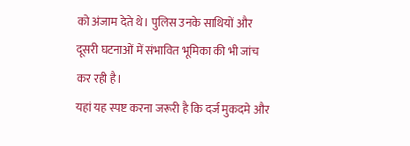को अंजाम देते थे। पुलिस उनके साथियों और दूसरी घटनाओं में संभावित भूमिका की भी जांच कर रही है।
यहां यह स्पष्ट करना जरूरी है कि दर्ज मुकदमे और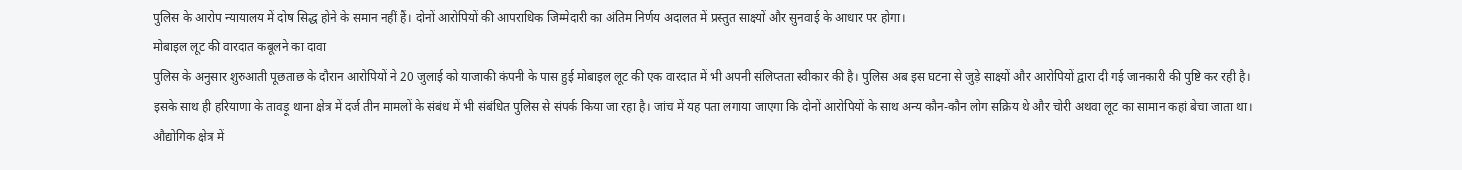पुलिस के आरोप न्यायालय में दोष सिद्ध होने के समान नहीं हैं। दोनों आरोपियों की आपराधिक जिम्मेदारी का अंतिम निर्णय अदालत में प्रस्तुत साक्ष्यों और सुनवाई के आधार पर होगा।
मोबाइल लूट की वारदात कबूलने का दावा
पुलिस के अनुसार शुरुआती पूछताछ के दौरान आरोपियों ने 20 जुलाई को याजाकी कंपनी के पास हुई मोबाइल लूट की एक वारदात में भी अपनी संलिप्तता स्वीकार की है। पुलिस अब इस घटना से जुड़े साक्ष्यों और आरोपियों द्वारा दी गई जानकारी की पुष्टि कर रही है।
इसके साथ ही हरियाणा के तावड़ू थाना क्षेत्र में दर्ज तीन मामलों के संबंध में भी संबंधित पुलिस से संपर्क किया जा रहा है। जांच में यह पता लगाया जाएगा कि दोनों आरोपियों के साथ अन्य कौन-कौन लोग सक्रिय थे और चोरी अथवा लूट का सामान कहां बेचा जाता था।
औद्योगिक क्षेत्र में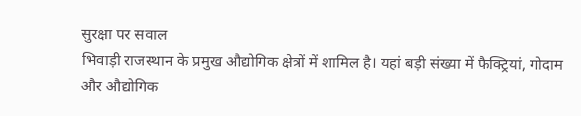सुरक्षा पर सवाल
भिवाड़ी राजस्थान के प्रमुख औद्योगिक क्षेत्रों में शामिल है। यहां बड़ी संख्या में फैक्ट्रियां, गोदाम और औद्योगिक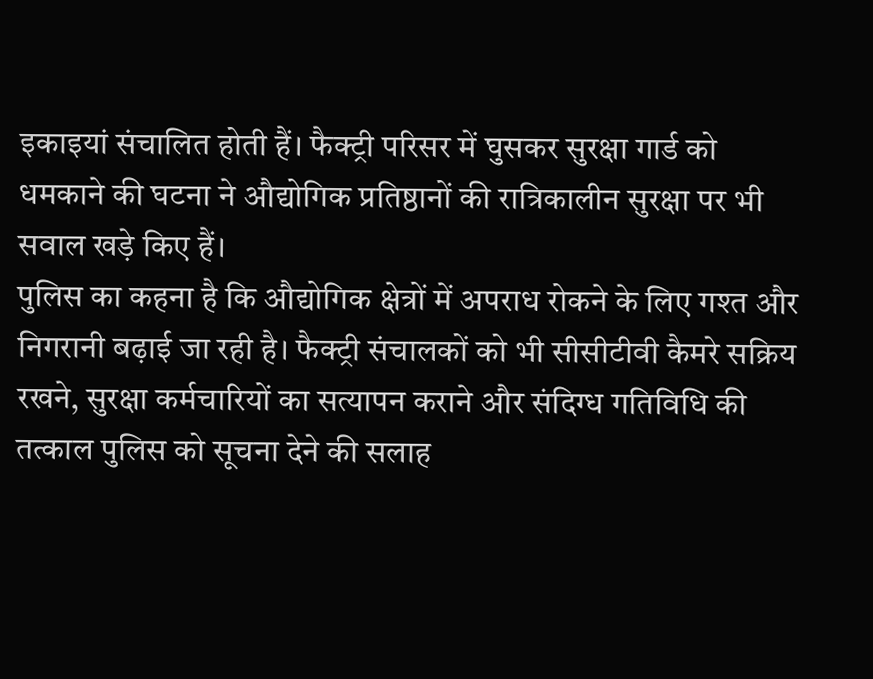इकाइयां संचालित होती हैं। फैक्ट्री परिसर में घुसकर सुरक्षा गार्ड को धमकाने की घटना ने औद्योगिक प्रतिष्ठानों की रात्रिकालीन सुरक्षा पर भी सवाल खड़े किए हैं।
पुलिस का कहना है कि औद्योगिक क्षेत्रों में अपराध रोकने के लिए गश्त और निगरानी बढ़ाई जा रही है। फैक्ट्री संचालकों को भी सीसीटीवी कैमरे सक्रिय रखने, सुरक्षा कर्मचारियों का सत्यापन कराने और संदिग्ध गतिविधि की तत्काल पुलिस को सूचना देने की सलाह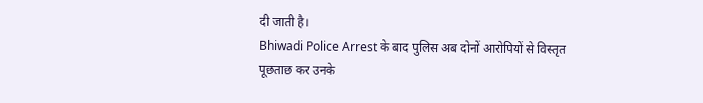दी जाती है।
Bhiwadi Police Arrest के बाद पुलिस अब दोनों आरोपियों से विस्तृत पूछताछ कर उनके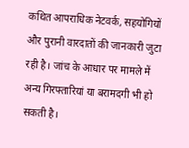कथित आपराधिक नेटवर्क, सहयोगियों और पुरानी वारदातों की जानकारी जुटा रही है। जांच के आधार पर मामले में अन्य गिरफ्तारियां या बरामदगी भी हो सकती है।